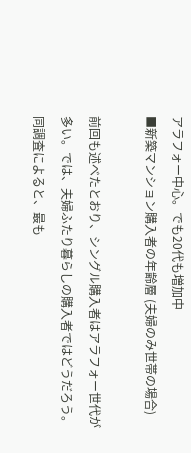アラフォー中心。でも20代も増加中
■新築マンション購入者の年齢層 (夫婦のみ世帯の場合)

前回も述べたとおり、シングル購入者はアラフォー世代が多い。では、夫婦ふたり暮らしの購入者ではどうだろう。同調査によると、最も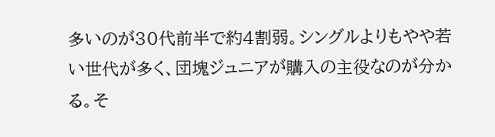多いのが30代前半で約4割弱。シングルよりもやや若い世代が多く、団塊ジュニアが購入の主役なのが分かる。そ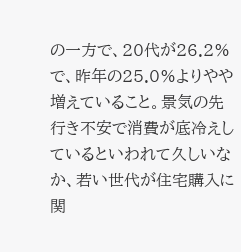の一方で、20代が26.2%で、昨年の25.0%よりやや増えていること。景気の先行き不安で消費が底冷えしているといわれて久しいなか、若い世代が住宅購入に関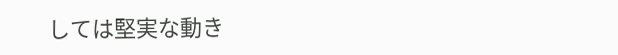しては堅実な動き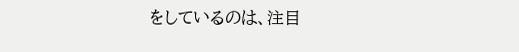をしているのは、注目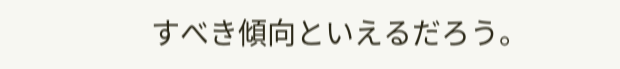すべき傾向といえるだろう。